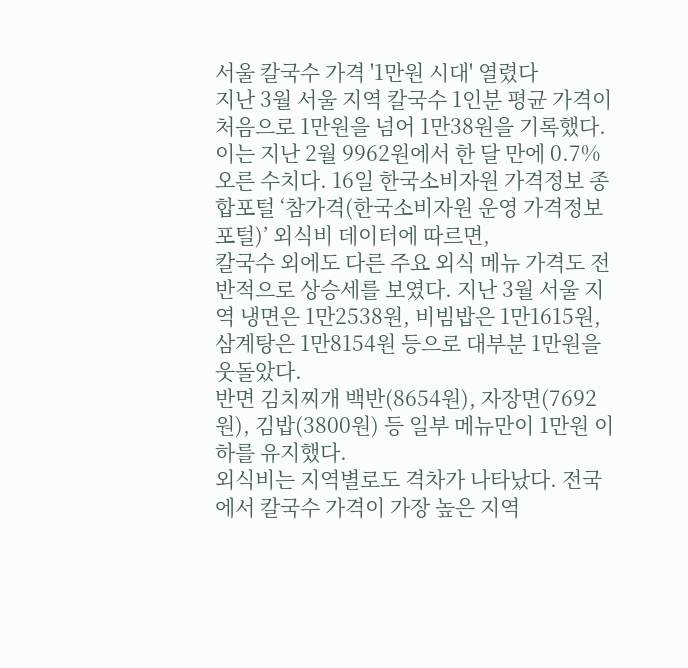서울 칼국수 가격 '1만원 시대' 열렸다
지난 3월 서울 지역 칼국수 1인분 평균 가격이 처음으로 1만원을 넘어 1만38원을 기록했다. 이는 지난 2월 9962원에서 한 달 만에 0.7% 오른 수치다. 16일 한국소비자원 가격정보 종합포털 ‘참가격(한국소비자원 운영 가격정보 포털)’ 외식비 데이터에 따르면,
칼국수 외에도 다른 주요 외식 메뉴 가격도 전반적으로 상승세를 보였다. 지난 3월 서울 지역 냉면은 1만2538원, 비빔밥은 1만1615원, 삼계탕은 1만8154원 등으로 대부분 1만원을 웃돌았다.
반면 김치찌개 백반(8654원), 자장면(7692원), 김밥(3800원) 등 일부 메뉴만이 1만원 이하를 유지했다.
외식비는 지역별로도 격차가 나타났다. 전국에서 칼국수 가격이 가장 높은 지역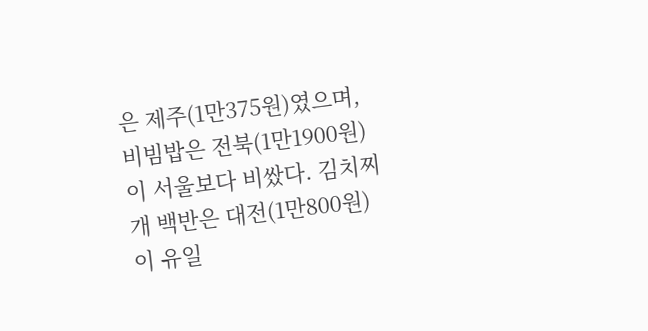은 제주(1만375원)였으며, 비빔밥은 전북(1만1900원)이 서울보다 비쌌다. 김치찌개 백반은 대전(1만800원)이 유일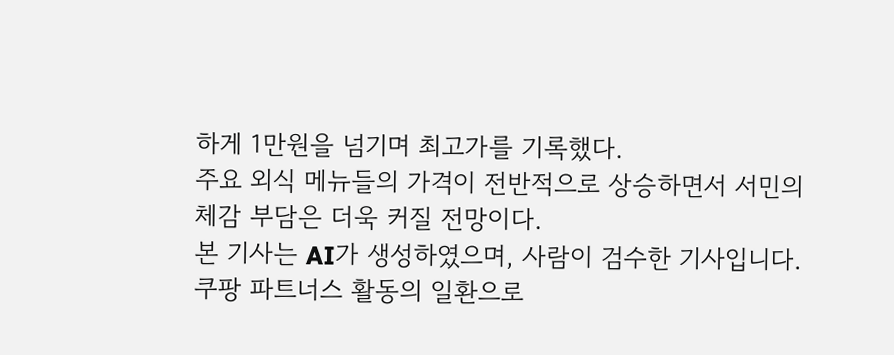하게 1만원을 넘기며 최고가를 기록했다.
주요 외식 메뉴들의 가격이 전반적으로 상승하면서 서민의 체감 부담은 더욱 커질 전망이다.
본 기사는 AI가 생성하였으며, 사람이 검수한 기사입니다.
쿠팡 파트너스 활동의 일환으로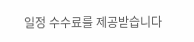일정 수수료를 제공받습니다